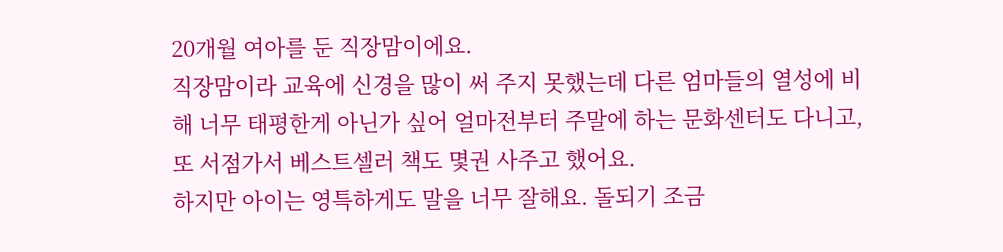20개월 여아를 둔 직장맘이에요.
직장맘이라 교육에 신경을 많이 써 주지 못했는데 다른 엄마들의 열성에 비해 너무 태평한게 아닌가 싶어 얼마전부터 주말에 하는 문화센터도 다니고, 또 서점가서 베스트셀러 책도 몇권 사주고 했어요.
하지만 아이는 영특하게도 말을 너무 잘해요. 돌되기 조금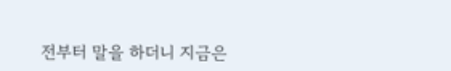전부터 말을 하더니 지금은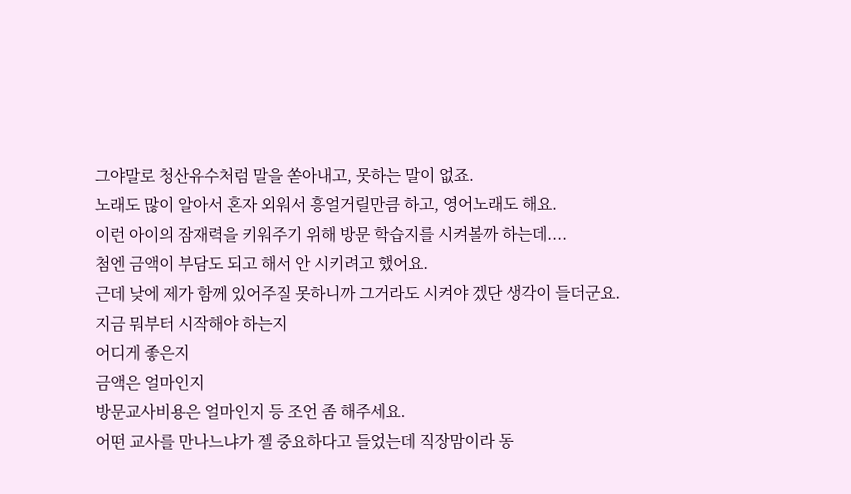그야말로 청산유수처럼 말을 쏟아내고, 못하는 말이 없죠.
노래도 많이 알아서 혼자 외워서 흥얼거릴만큼 하고, 영어노래도 해요.
이런 아이의 잠재력을 키워주기 위해 방문 학습지를 시켜볼까 하는데....
첨엔 금액이 부담도 되고 해서 안 시키려고 했어요.
근데 낮에 제가 함께 있어주질 못하니까 그거라도 시켜야 겠단 생각이 들더군요.
지금 뭐부터 시작해야 하는지
어디게 좋은지
금액은 얼마인지
방문교사비용은 얼마인지 등 조언 좀 해주세요.
어떤 교사를 만나느냐가 젤 중요하다고 들었는데 직장맘이라 동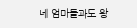네 엄마들과도 왕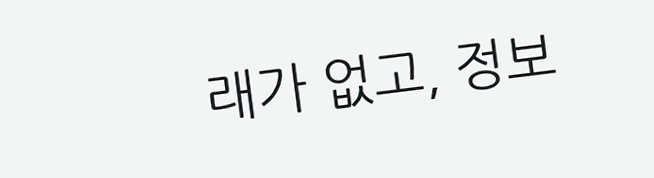래가 없고, 정보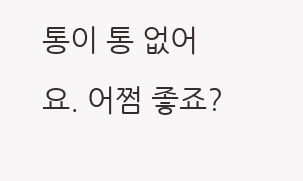통이 통 없어요. 어쩜 좋죠?